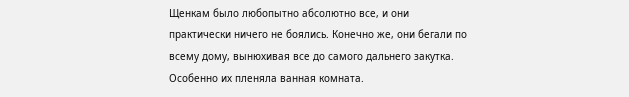Щенкам было любопытно абсолютно все, и они практически ничего не боялись. Конечно же, они бегали по всему дому, вынюхивая все до самого дальнего закутка. Особенно их пленяла ванная комната.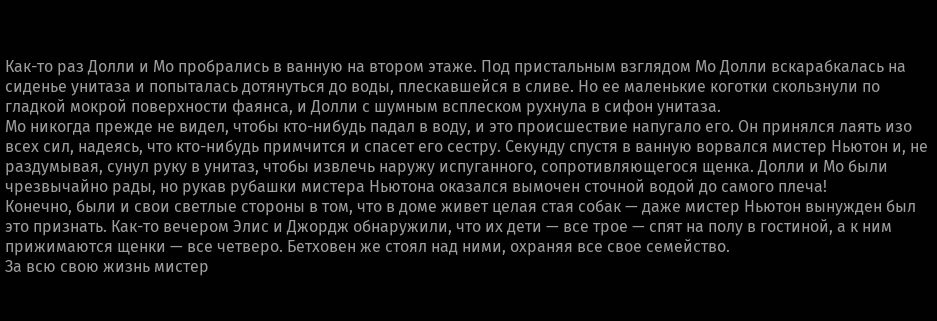Как-то раз Долли и Мо пробрались в ванную на втором этаже. Под пристальным взглядом Мо Долли вскарабкалась на сиденье унитаза и попыталась дотянуться до воды, плескавшейся в сливе. Но ее маленькие коготки скользнули по гладкой мокрой поверхности фаянса, и Долли с шумным всплеском рухнула в сифон унитаза.
Мо никогда прежде не видел, чтобы кто-нибудь падал в воду, и это происшествие напугало его. Он принялся лаять изо всех сил, надеясь, что кто-нибудь примчится и спасет его сестру. Секунду спустя в ванную ворвался мистер Ньютон и, не раздумывая, сунул руку в унитаз, чтобы извлечь наружу испуганного, сопротивляющегося щенка. Долли и Мо были чрезвычайно рады, но рукав рубашки мистера Ньютона оказался вымочен сточной водой до самого плеча!
Конечно, были и свои светлые стороны в том, что в доме живет целая стая собак — даже мистер Ньютон вынужден был это признать. Как-то вечером Элис и Джордж обнаружили, что их дети — все трое — спят на полу в гостиной, а к ним прижимаются щенки — все четверо. Бетховен же стоял над ними, охраняя все свое семейство.
За всю свою жизнь мистер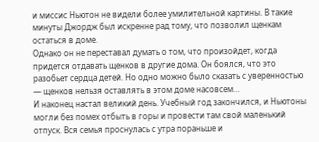и миссис Ньютон не видели более умилительной картины. В такие минуты Джордж был искренне рад тому, что позволил щенкам остаться в доме.
Однако он не переставал думать о том, что произойдет, когда придется отдавать щенков в другие дома. Он боялся, что это разобьет сердца детей. Но одно можно было сказать с уверенностью — щенков нельзя оставлять в этом доме насовсем…
И наконец настал великий день. Учебный год закончился, и Ньютоны могли без помех отбыть в горы и провести там свой маленький отпуск. Вся семья проснулась с утра пораньше и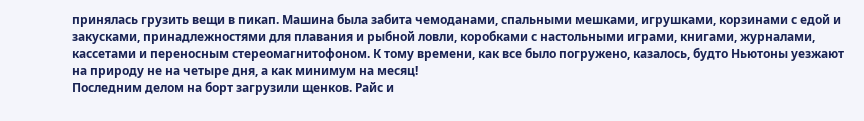принялась грузить вещи в пикап. Машина была забита чемоданами, спальными мешками, игрушками, корзинами с едой и закусками, принадлежностями для плавания и рыбной ловли, коробками с настольными играми, книгами, журналами, кассетами и переносным стереомагнитофоном. К тому времени, как все было погружено, казалось, будто Ньютоны уезжают на природу не на четыре дня, а как минимум на месяц!
Последним делом на борт загрузили щенков. Райс и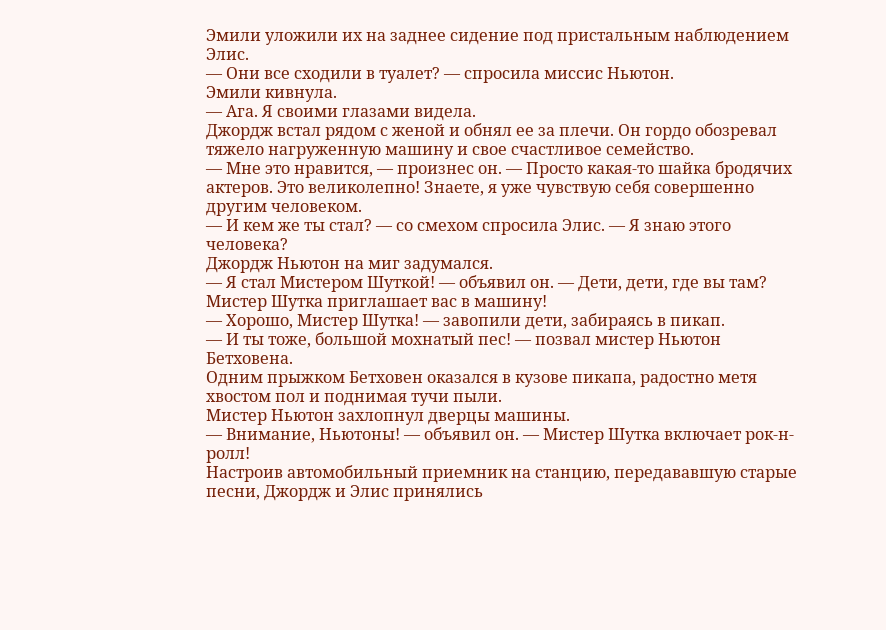Эмили уложили их на заднее сидение под пристальным наблюдением Элис.
— Они все сходили в туалет? — спросила миссис Ньютон.
Эмили кивнула.
— Ага. Я своими глазами видела.
Джордж встал рядом с женой и обнял ее за плечи. Он гордо обозревал тяжело нагруженную машину и свое счастливое семейство.
— Мне это нравится, — произнес он. — Просто какая-то шайка бродячих актеров. Это великолепно! Знаете, я уже чувствую себя совершенно другим человеком.
— И кем же ты стал? — со смехом спросила Элис. — Я знаю этого человека?
Джордж Ньютон на миг задумался.
— Я стал Мистером Шуткой! — объявил он. — Дети, дети, где вы там? Мистер Шутка приглашает вас в машину!
— Хорошо, Мистер Шутка! — завопили дети, забираясь в пикап.
— И ты тоже, большой мохнатый пес! — позвал мистер Ньютон Бетховена.
Одним прыжком Бетховен оказался в кузове пикапа, радостно метя хвостом пол и поднимая тучи пыли.
Мистер Ньютон захлопнул дверцы машины.
— Внимание, Ньютоны! — объявил он. — Мистер Шутка включает рок-н-ролл!
Настроив автомобильный приемник на станцию, передававшую старые песни, Джордж и Элис принялись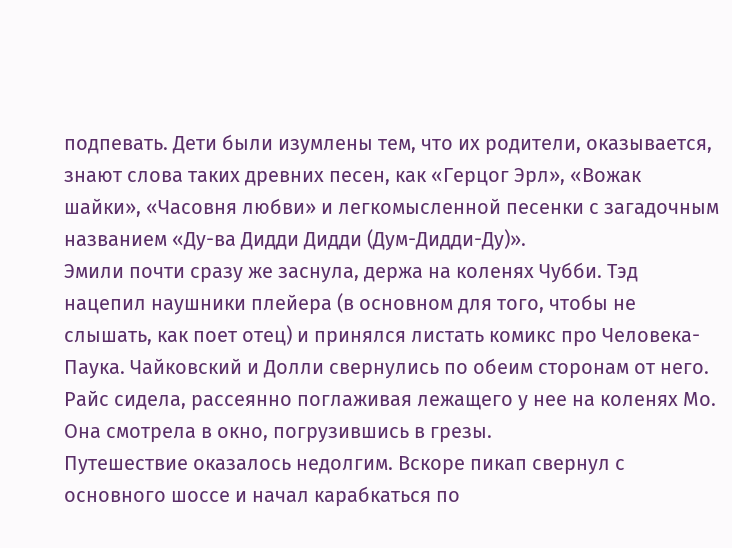подпевать. Дети были изумлены тем, что их родители, оказывается, знают слова таких древних песен, как «Герцог Эрл», «Вожак шайки», «Часовня любви» и легкомысленной песенки с загадочным названием «Ду-ва Дидди Дидди (Дум-Дидди-Ду)».
Эмили почти сразу же заснула, держа на коленях Чубби. Тэд нацепил наушники плейера (в основном для того, чтобы не слышать, как поет отец) и принялся листать комикс про Человека-Паука. Чайковский и Долли свернулись по обеим сторонам от него. Райс сидела, рассеянно поглаживая лежащего у нее на коленях Мо. Она смотрела в окно, погрузившись в грезы.
Путешествие оказалось недолгим. Вскоре пикап свернул с основного шоссе и начал карабкаться по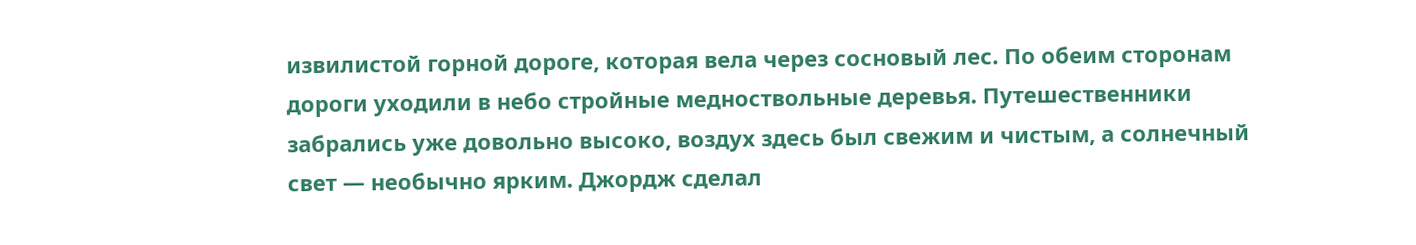извилистой горной дороге, которая вела через сосновый лес. По обеим сторонам дороги уходили в небо стройные медноствольные деревья. Путешественники забрались уже довольно высоко, воздух здесь был свежим и чистым, а солнечный свет — необычно ярким. Джордж сделал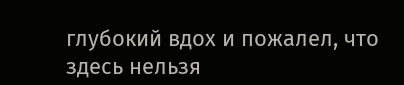глубокий вдох и пожалел, что здесь нельзя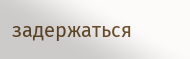задержаться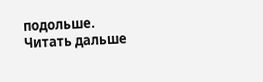подольше.
Читать дальше